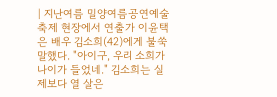| 지난여름 밀양여름공연예술축제 현장에서 연출가 이윤택은 배우 김소희(42)에게 불쑥 말했다. "아이구, 우리 소희가 나이가 들었네." 김소희는 실제보다 열 살은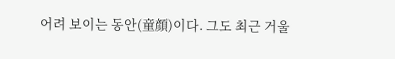어려 보이는 동안(童顔)이다. 그도 최근 거울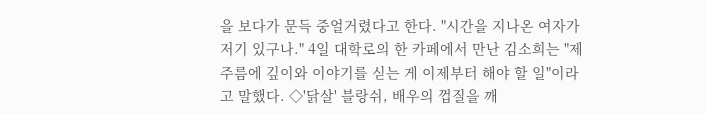을 보다가 문득 중얼거렸다고 한다. "시간을 지나온 여자가 저기 있구나." 4일 대학로의 한 카페에서 만난 김소희는 "제 주름에 깊이와 이야기를 싣는 게 이제부터 해야 할 일"이라고 말했다. ◇'닭살' 블랑쉬, 배우의 껍질을 깨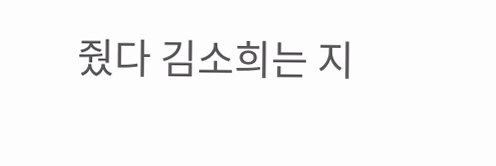줬다 김소희는 지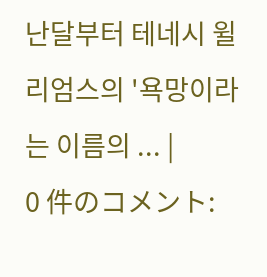난달부터 테네시 윌리엄스의 '욕망이라는 이름의 ... |
0 件のコメント: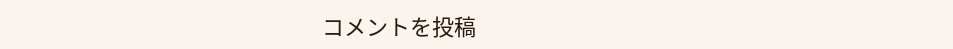コメントを投稿